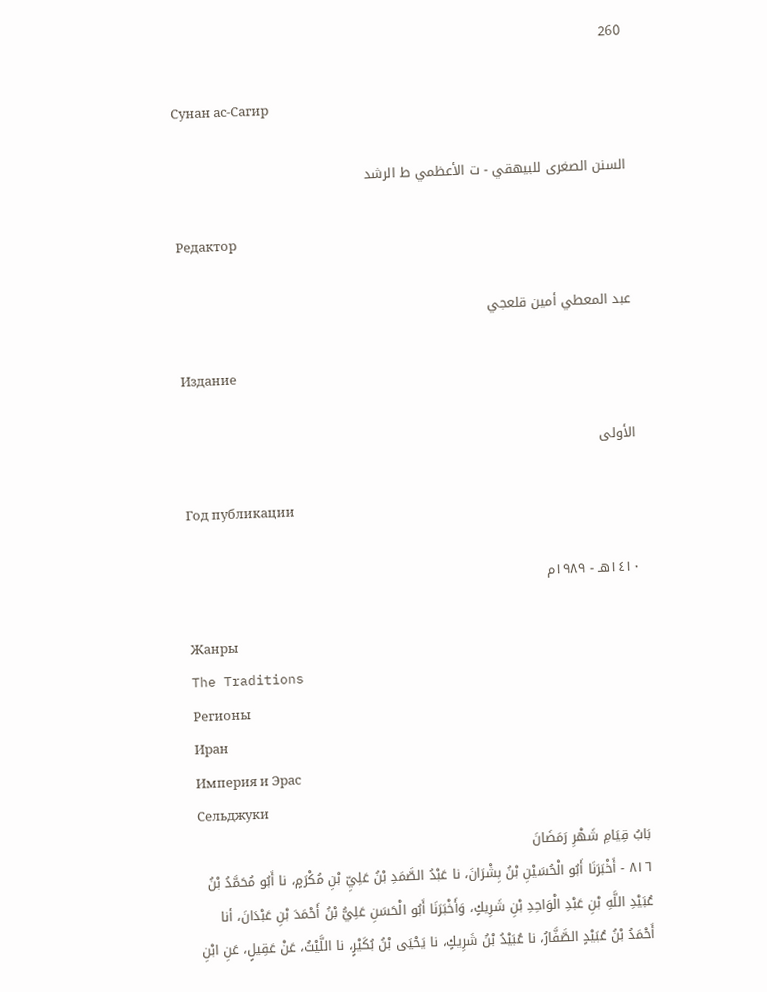260

Сунан ас-Сагир

السنن الصغرى للبيهقي - ت الأعظمي ط الرشد

Редактор

عبد المعطي أمين قلعجي

Издание

الأولى

Год публикации

١٤١٠هـ - ١٩٨٩م

Жанры
The Traditions
Регионы
Иран
Империя и Эрас
Сельджуки
بَابُ قِيَامِ شَهْرِ رَمَضَانَ
٨١٦ - أَخْبَرَنَا أَبُو الْحُسَيْنِ بْنُ بِشْرَانَ، نا عَبْدُ الصَّمَدِ بْنُ عَلِيِّ بْنِ مُكْرَمٍ، نا أَبُو مُحَمَّدُ بْنُ عُبَيْدِ اللَّهِ بْنِ عَبْدِ الْوَاحِدِ بْنِ شَرِيكٍ، وَأَخْبَرَنَا أَبُو الْحَسَنِ عَلِيُّ بْنُ أَحْمَدَ بْنِ عَبْدَانَ، أنا أَحْمَدُ بْنُ عُبَيْدٍ الصَّفَّارُ، نا عُبَيْدُ بْنُ شَرِيكٍ، نا يَحْيَى بْنُ بُكَيْرٍ، نا اللَّيْثُ، عَنْ عَقِيلٍ، عَنِ ابْنِ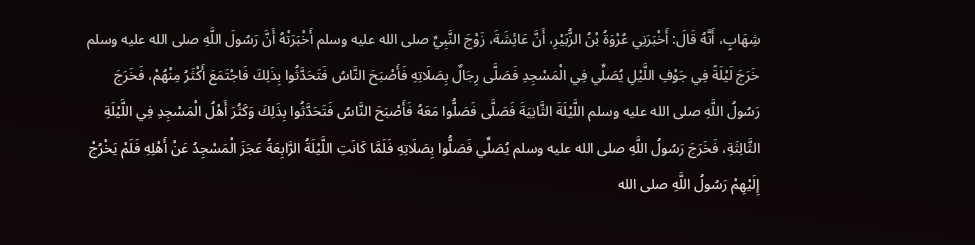شِهَابٍ، أَنَّهُ قَالَ: أَخْبَرَنِي عُرْوَةُ بْنُ الزُّبَيْرِ، أَنَّ عَائِشَةَ، زَوْجَ النَّبِيِّ صلى الله عليه وسلم أَخْبَرَتْهُ أَنَّ رَسُولَ اللَّهِ صلى الله عليه وسلم خَرَجَ لَيْلَةً فِي جَوْفِ اللَّيْلِ يُصَلِّي فِي الْمَسْجِدِ فَصَلَّى رِجَالٌ بِصَلَاتِهِ فَأَصْبَحَ النَّاسُ فَتَحَدَّثُوا بِذَلِكَ فَاجْتَمَعَ أَكْثَرُ مِنْهُمْ، فَخَرَجَ رَسُولُ اللَّهِ صلى الله عليه وسلم اللَّيْلَةَ الثَّانِيَةَ فَصَلَّى فَصَلُّوا مَعَهُ فَأَصْبَحَ النَّاسُ فَتَحَدَّثُوا بِذَلِكَ وَكَثُرَ أَهْلُ الْمَسْجِدِ فِي اللَّيْلَةِ الثَّالِثَةِ، فَخَرَجَ رَسُولُ اللَّهِ صلى الله عليه وسلم يُصَلِّي فَصَلُّوا بِصَلَاتِهِ فَلَمَّا كَانَتِ اللَّيْلَةُ الرَّابِعَةُ عَجَزَ الْمَسْجِدُ عَنْ أَهْلِهِ فَلَمْ يَخْرُجْ إِلَيْهِمْ رَسُولُ اللَّهِ صلى الله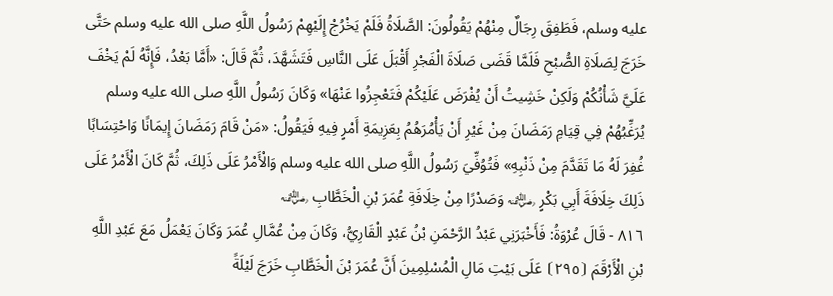عليه وسلم، فَطَفِقَ رِجَالٌ مِنْهُمْ يَقُولُونَ: الصَّلَاةُ فَلَمْ يَخْرُجْ إِلَيْهِمْ رَسُولُ اللَّهِ صلى الله عليه وسلم حَتَّى خَرَجَ لِصَلَاةِ الصُّبْحِ فَلَمَّا قَضَى صَلَاةَ الْفَجْرِ أَقْبَلَ عَلَى النَّاسِ فَتَشَهَّدَ، ثُمَّ قَالَ: «أَمَّا بَعْدُ، فَإِنَّهُ لَمْ يَخْفَ عَلَيَّ شَأْنُكُمْ وَلَكِنْ خَشِيتُ أَنْ يُفْرَضَ عَلَيْكُمْ فَتَعْجِزُوا عَنْهَا» وَكَانَ رَسُولُ اللَّهِ صلى الله عليه وسلم يُرَغِّبُهُمْ فِي قِيَامِ رَمَضَانَ مِنْ غَيْرِ أَنْ يَأْمُرَهُمُ بِعَزِيمَةِ أَمْرٍ فِيهِ فَيَقُولُ: «مَنْ قَامَ رَمَضَانَ إِيمَانًا وَاحْتِسَابًا غُفِرَ لَهُ مَا تَقَدَّمَ مِنْ ذَنْبِهِ» فَتُوُفِّيَ رَسُولُ اللَّهِ صلى الله عليه وسلم وَالْأَمْرُ عَلَى ذَلِكَ، ثُمَّ كَانَ الْأَمْرُ عَلَى ذَلِكَ خِلَافَةَ أَبِي بَكْرٍ ﵁ وَصَدْرًا مِنْ خِلَافَةِ عُمَرَ بْنِ الْخَطَّابِ ﵁
٨١٦ - قَالَ عُرْوَةُ: فَأَخْبَرَنِي عَبْدُ الرَّحْمَنِ بْنُ عَبْدٍ الْقَارِيُّ، وَكَانَ مِنْ عُمَّالِ عُمَرَ وَكَانَ يَعْمَلُ مَعَ عَبْدِ اللَّهِ بْنِ الْأَرْقَمَ ⦗٢٩٥⦘ عَلَى بَيْتِ مَالِ الْمُسْلِمِينَ أَنَّ عُمَرَ بْنَ الْخَطَّابِ خَرَجَ لَيْلَةً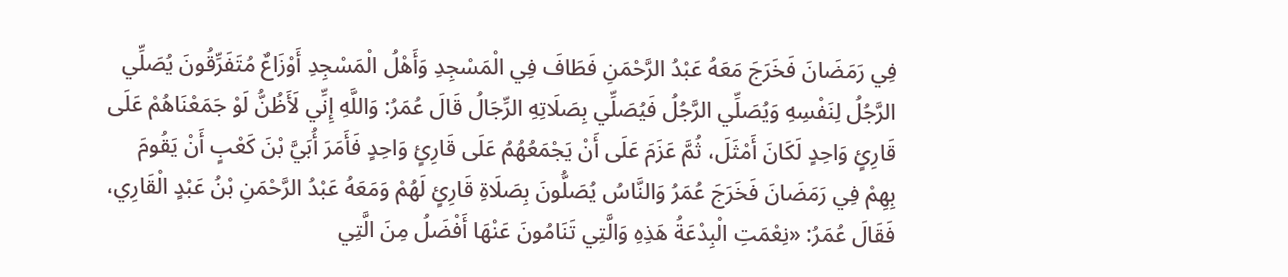فِي رَمَضَانَ فَخَرَجَ مَعَهُ عَبْدُ الرَّحْمَنِ فَطَافَ فِي الْمَسْجِدِ وَأَهْلُ الْمَسْجِدِ أَوْزَاعٌ مُتَفَرِّقُونَ يُصَلِّي الرَّجُلُ لِنَفْسِهِ وَيُصَلِّي الرَّجُلُ فَيُصَلِّي بِصَلَاتِهِ الرِّجَالُ قَالَ عُمَرُ: وَاللَّهِ إِنِّي لَأَظُنُّ لَوْ جَمَعْنَاهُمْ عَلَى قَارِئٍ وَاحِدٍ لَكَانَ أَمْثَلَ، ثُمَّ عَزَمَ عَلَى أَنْ يَجْمَعُهُمُ عَلَى قَارِئٍ وَاحِدٍ فَأَمَرَ أُبَيَّ بْنَ كَعْبٍ أَنْ يَقُومَ بِهِمْ فِي رَمَضَانَ فَخَرَجَ عُمَرُ وَالنَّاسُ يُصَلُّونَ بِصَلَاةِ قَارِئٍ لَهُمْ وَمَعَهُ عَبْدُ الرَّحْمَنِ بْنُ عَبْدٍ الْقَارِي، فَقَالَ عُمَرُ: «نِعْمَتِ الْبِدْعَةُ هَذِهِ وَالَّتِي تَنَامُونَ عَنْهَا أَفْضَلُ مِنَ الَّتِي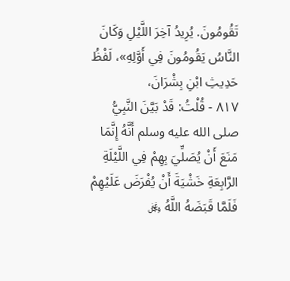تَقُومُونَ. يُرِيدُ آخِرَ اللَّيْلِ وَكَانَ النَّاسُ يَقُومُونَ فِي أَوَّلِهِ»، لَفْظُ حَدِيثِ ابْنِ بِشْرَانَ،
٨١٧ - قُلْتُ: قَدْ بَيَّنَ النَّبِيُّ صلى الله عليه وسلم أَنَّهُ إِنَّمَا مَنَعَ أَنْ يُصَلِّيَ بِهِمْ فِي اللَّيْلَةِ الرَّابِعَةِ خَشْيَةَ أَنْ يُفْرَضَ عَلَيْهِمْ فَلَمَّا قَبَضَهُ اللَّهُ ﷿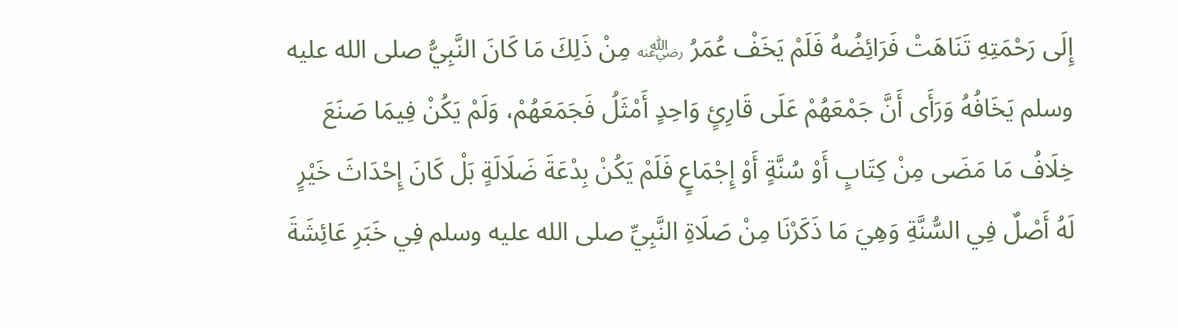إِلَى رَحْمَتِهِ تَنَاهَتْ فَرَائِضُهُ فَلَمْ يَخَفْ عُمَرُ ﵁ مِنْ ذَلِكَ مَا كَانَ النَّبِيُّ صلى الله عليه وسلم يَخَافُهُ وَرَأَى أَنَّ جَمْعَهُمْ عَلَى قَارِئٍ وَاحِدٍ أَمْثَلُ فَجَمَعَهُمْ، وَلَمْ يَكُنْ فِيمَا صَنَعَ خِلَافُ مَا مَضَى مِنْ كِتَابٍ أَوْ سُنَّةٍ أَوْ إِجْمَاعٍ فَلَمْ يَكُنْ بِدْعَةَ ضَلَالَةٍ بَلْ كَانَ إِحْدَاثَ خَيْرٍ لَهُ أَصْلٌ فِي السُّنَّةِ وَهِيَ مَا ذَكَرْنَا مِنْ صَلَاةِ النَّبِيِّ صلى الله عليه وسلم فِي خَبَرِ عَائِشَةَ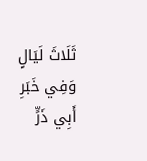ثَلَاثَ لَيَالٍ وَفِي خَبَرِ أَبِي ذَرٍّ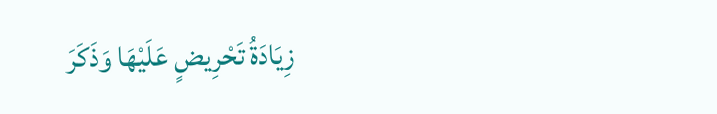زِيَادَةُ تَحْرِيضٍ عَلَيْهَا وَذَكَرَ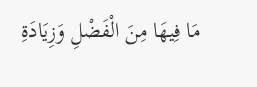مَا فِيهَا مِنَ الْفَضْلِ وَزِيَادَةِ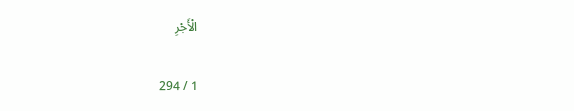الْأَجْرِ

1 / 294